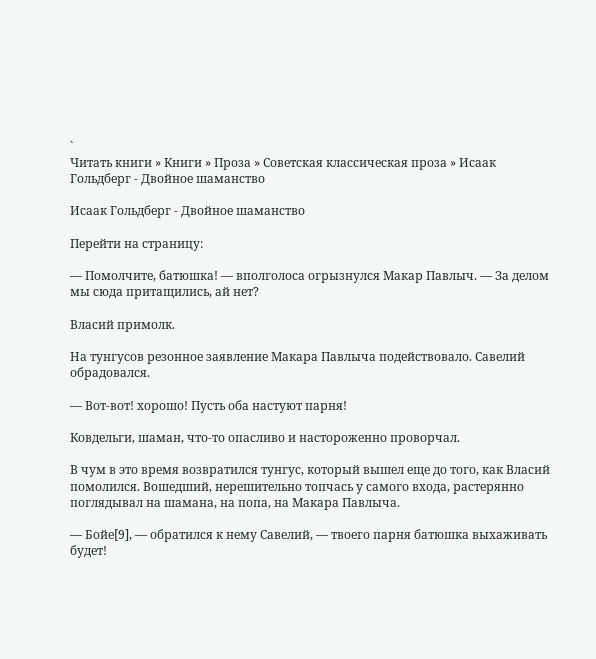`
Читать книги » Книги » Проза » Советская классическая проза » Исаак Гольдберг - Двойное шаманство

Исаак Гольдберг - Двойное шаманство

Перейти на страницу:

— Помолчите, батюшка! — вполголоса огрызнулся Макар Павлыч. — За делом мы сюда притащились, ай нет?

Власий примолк.

На тунгусов резонное заявление Макара Павлыча подействовало. Савелий обрадовался.

— Вот-вот! хорошо! Пусть оба настуют парня!

Ковдельги, шаман, что-то опасливо и настороженно проворчал.

В чум в это время возвратился тунгус, который вышел еще до того, как Власий помолился. Вошедший, нерешительно топчась у самого входа, растерянно поглядывал на шамана, на попа, на Макара Павлыча.

— Бойе[9], — обратился к нему Савелий, — твоего парня батюшка выхаживать будет!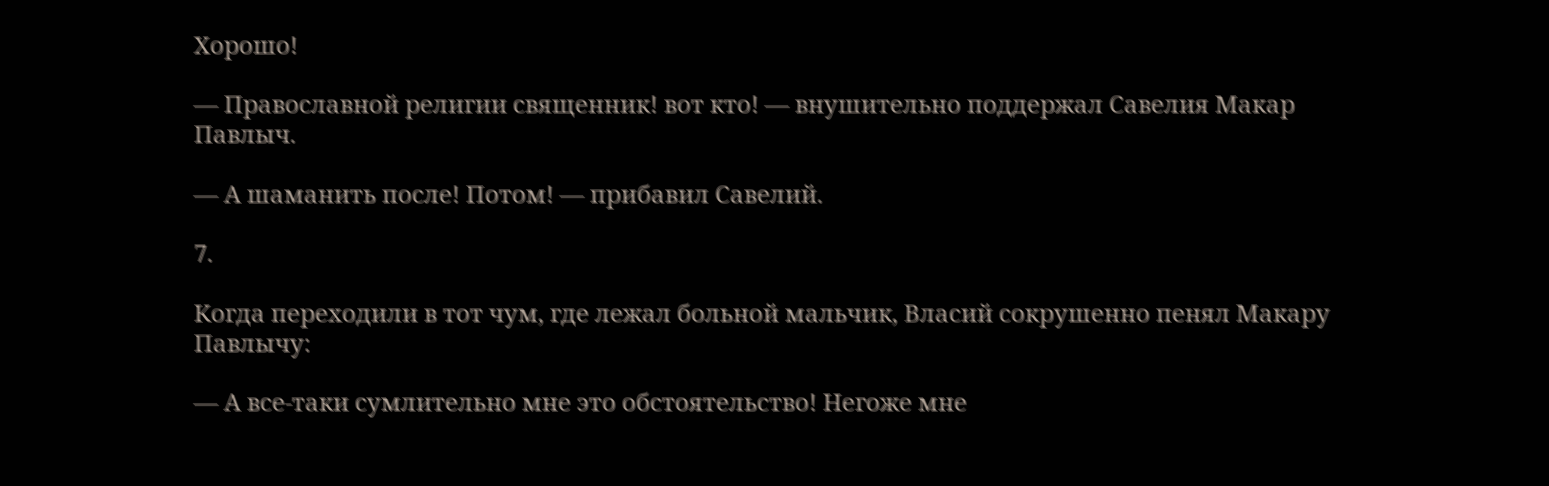Хорошо!

— Православной религии священник! вот кто! — внушительно поддержал Савелия Макар Павлыч.

— А шаманить после! Потом! — прибавил Савелий.

7.

Когда переходили в тот чум, где лежал больной мальчик, Власий сокрушенно пенял Макару Павлычу:

— А все-таки сумлительно мне это обстоятельство! Негоже мне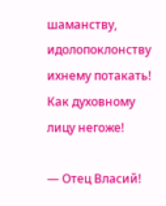шаманству, идолопоклонству ихнему потакать! Как духовному лицу негоже!

— Отец Власий!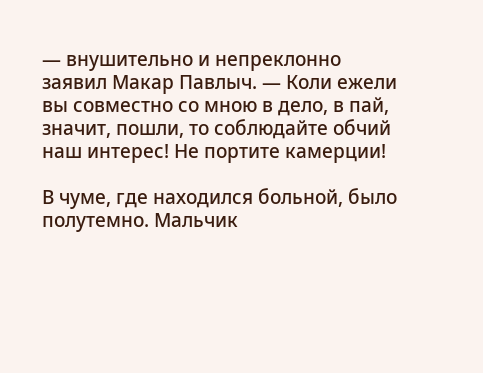— внушительно и непреклонно заявил Макар Павлыч. — Коли ежели вы совместно со мною в дело, в пай, значит, пошли, то соблюдайте обчий наш интерес! Не портите камерции!

В чуме, где находился больной, было полутемно. Мальчик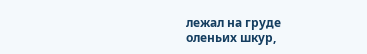лежал на груде оленьих шкур,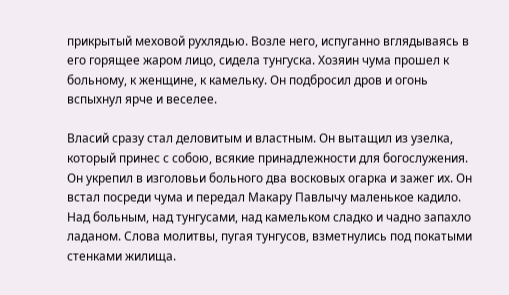прикрытый меховой рухлядью. Возле него, испуганно вглядываясь в его горящее жаром лицо, сидела тунгуска. Хозяин чума прошел к больному, к женщине, к камельку. Он подбросил дров и огонь вспыхнул ярче и веселее.

Власий сразу стал деловитым и властным. Он вытащил из узелка, который принес с собою, всякие принадлежности для богослужения. Он укрепил в изголовьи больного два восковых огарка и зажег их. Он встал посреди чума и передал Макару Павлычу маленькое кадило. Над больным, над тунгусами, над камельком сладко и чадно запахло ладаном. Слова молитвы, пугая тунгусов, взметнулись под покатыми стенками жилища.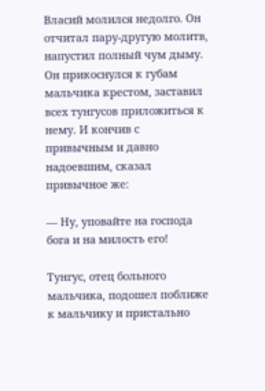Власий молился недолго. Он отчитал пару-другую молитв, напустил полный чум дыму. Он прикоснулся к губам мальчика крестом, заставил всех тунгусов приложиться к нему. И кончив с привычным и давно надоевшим, сказал привычное же:

— Ну, уповайте на господа бога и на милость его!

Тунгус, отец больного мальчика, подошел поближе к мальчику и пристально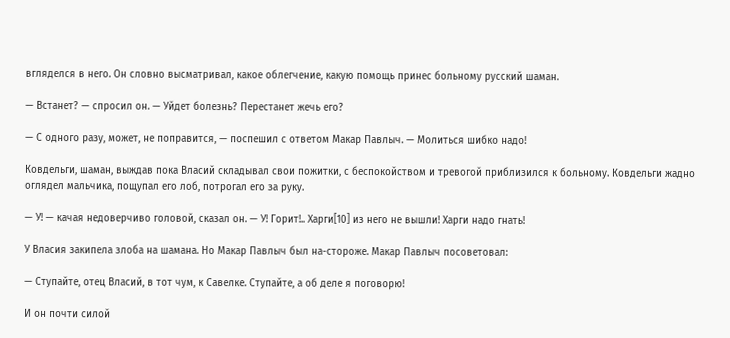вгляделся в него. Он словно высматривал, какое облегчение, какую помощь принес больному русский шаман.

— Встанет? — спросил он. — Уйдет болезнь? Перестанет жечь его?

— С одного разу, может, не поправится, — поспешил с ответом Макар Павлыч. — Молиться шибко надо!

Ковдельги, шаман, выждав пока Власий складывал свои пожитки, с беспокойством и тревогой приблизился к больному. Ковдельги жадно оглядел мальчика, пощупал его лоб, потрогал его за руку.

— У! — качая недоверчиво головой, сказал он. — У! Горит!.. Харги[10] из него не вышли! Харги надо гнать!

У Власия закипела злоба на шамана. Но Макар Павлыч был на-стороже. Макар Павлыч посоветовал:

— Ступайте, отец Власий, в тот чум, к Савелке. Ступайте, а об деле я поговорю!

И он почти силой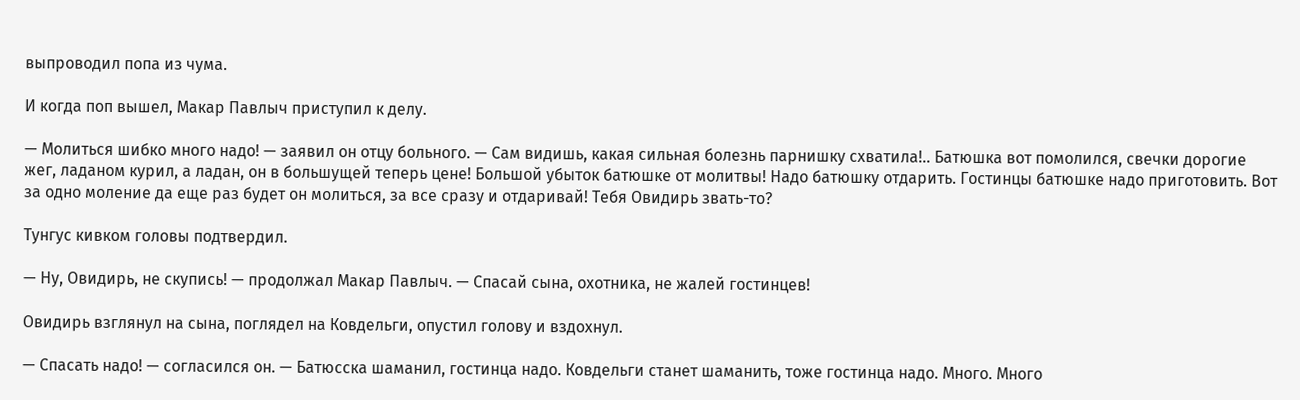выпроводил попа из чума.

И когда поп вышел, Макар Павлыч приступил к делу.

— Молиться шибко много надо! — заявил он отцу больного. — Сам видишь, какая сильная болезнь парнишку схватила!.. Батюшка вот помолился, свечки дорогие жег, ладаном курил, а ладан, он в большущей теперь цене! Большой убыток батюшке от молитвы! Надо батюшку отдарить. Гостинцы батюшке надо приготовить. Вот за одно моление да еще раз будет он молиться, за все сразу и отдаривай! Тебя Овидирь звать-то?

Тунгус кивком головы подтвердил.

— Ну, Овидирь, не скупись! — продолжал Макар Павлыч. — Спасай сына, охотника, не жалей гостинцев!

Овидирь взглянул на сына, поглядел на Ковдельги, опустил голову и вздохнул.

— Спасать надо! — согласился он. — Батюсска шаманил, гостинца надо. Ковдельги станет шаманить, тоже гостинца надо. Много. Много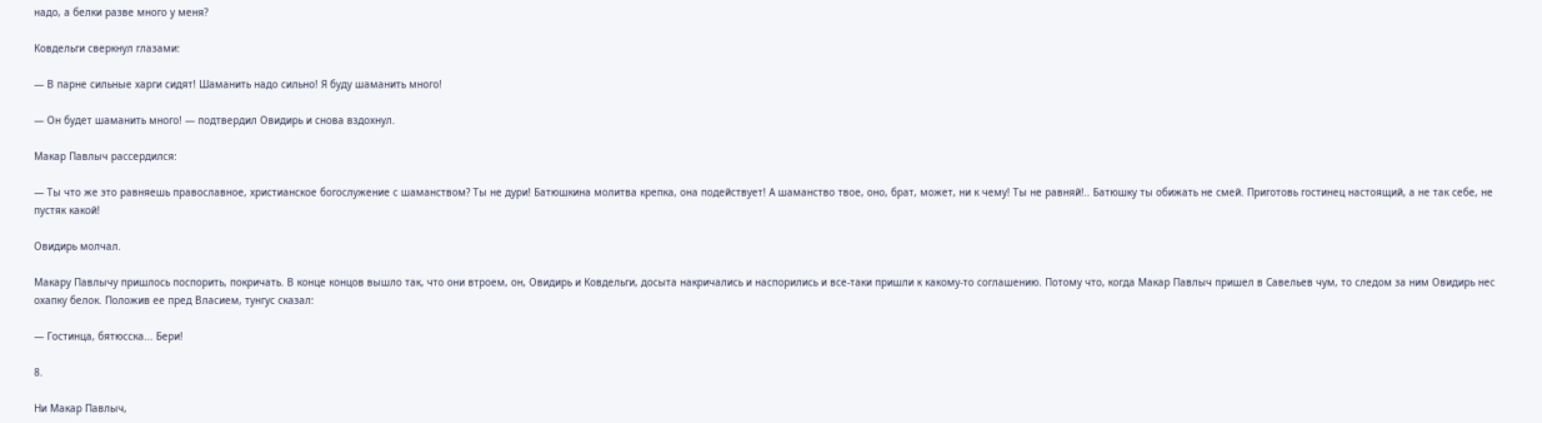надо, а белки разве много у меня?

Ковдельги сверкнул глазами:

— В парне сильные харги сидят! Шаманить надо сильно! Я буду шаманить много!

— Он будет шаманить много! — подтвердил Овидирь и снова вздохнул.

Макар Павлыч рассердился:

— Ты что же это равняешь православное, христианское богослужение с шаманством? Ты не дури! Батюшкина молитва крепка, она подействует! А шаманство твое, оно, брат, может, ни к чему! Ты не равняй!.. Батюшку ты обижать не смей. Приготовь гостинец настоящий, а не так себе, не пустяк какой!

Овидирь молчал.

Макару Павлычу пришлось поспорить, покричать. В конце концов вышло так, что они втроем, он, Овидирь и Ковдельги, досыта накричались и наспорились и все-таки пришли к какому-то соглашению. Потому что, когда Макар Павлыч пришел в Савельев чум, то следом за ним Овидирь нес охапку белок. Положив ее пред Власием, тунгус сказал:

— Гостинца, бятюсска... Бери!

8.

Ни Макар Павлыч,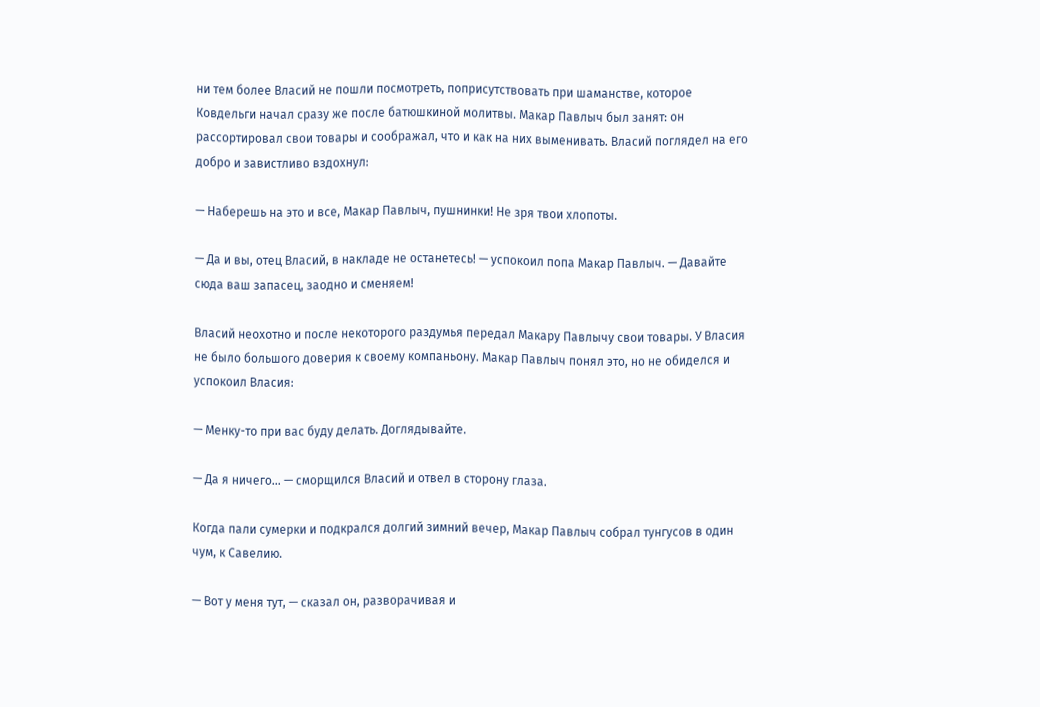ни тем более Власий не пошли посмотреть, поприсутствовать при шаманстве, которое Ковдельги начал сразу же после батюшкиной молитвы. Макар Павлыч был занят: он рассортировал свои товары и соображал, что и как на них выменивать. Власий поглядел на его добро и завистливо вздохнул:

— Наберешь на это и все, Макар Павлыч, пушнинки! Не зря твои хлопоты.

— Да и вы, отец Власий, в накладе не останетесь! — успокоил попа Макар Павлыч. — Давайте сюда ваш запасец, заодно и сменяем!

Власий неохотно и после некоторого раздумья передал Макару Павлычу свои товары. У Власия не было большого доверия к своему компаньону. Макар Павлыч понял это, но не обиделся и успокоил Власия:

— Менку-то при вас буду делать. Доглядывайте.

— Да я ничего... — сморщился Власий и отвел в сторону глаза.

Когда пали сумерки и подкрался долгий зимний вечер, Макар Павлыч собрал тунгусов в один чум, к Савелию.

— Вот у меня тут, — сказал он, разворачивая и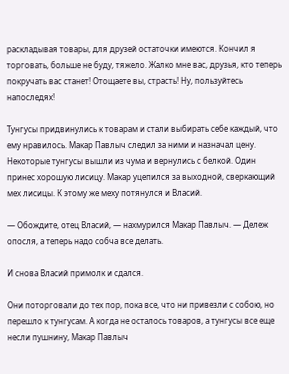раскладывая товары, для друзей остаточки имеются. Кончил я торговать, больше не буду, тяжело. Жалко мне вас, друзья, кто теперь покручать вас станет! Отощаете вы, страсть! Ну, пользуйтесь напоследях!

Тунгусы придвинулись к товарам и стали выбирать себе каждый, что ему нравилось. Макар Павлыч следил за ними и назначал цену. Некоторые тунгусы вышли из чума и вернулись с белкой. Один принес хорошую лисицу. Макар уцепился за выходной, сверкающий мех лисицы. К этому же меху потянулся и Власий.

— Обождите, отец Власий, — нахмурился Макар Павлыч. — Дележ опосля, а теперь надо собча все делать.

И снова Власий примолк и сдался.

Они поторговали до тех пор, пока все, что ни привезли с собою, но перешло к тунгусам. А когда не осталось товаров, а тунгусы все еще несли пушнину, Макар Павлыч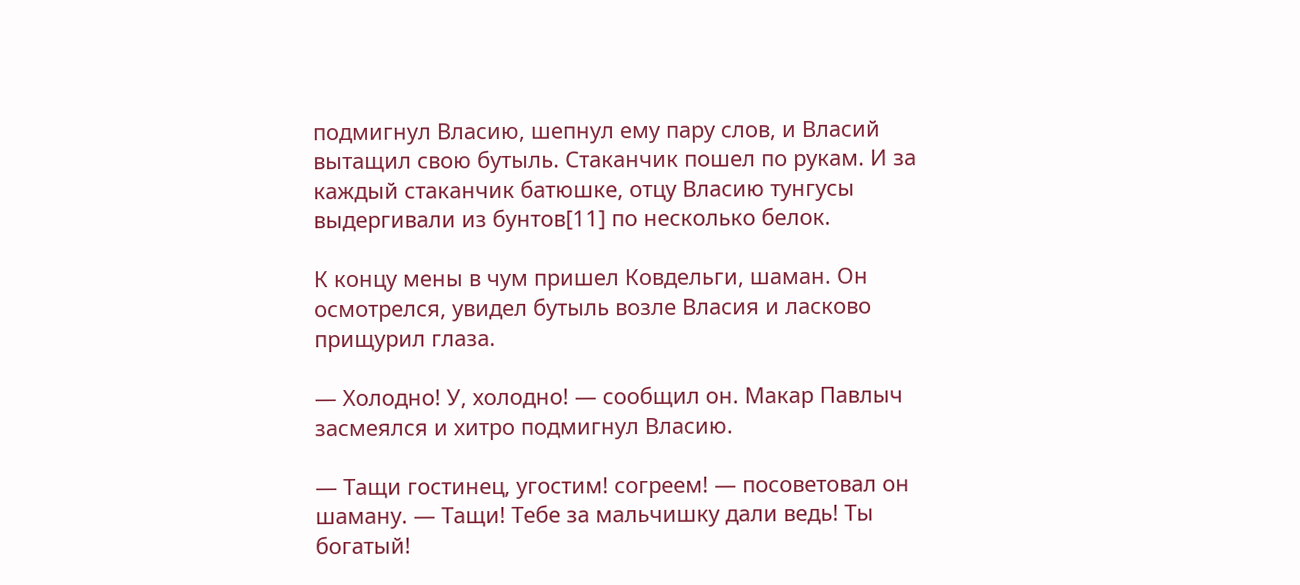подмигнул Власию, шепнул ему пару слов, и Власий вытащил свою бутыль. Стаканчик пошел по рукам. И за каждый стаканчик батюшке, отцу Власию тунгусы выдергивали из бунтов[11] по несколько белок.

К концу мены в чум пришел Ковдельги, шаман. Он осмотрелся, увидел бутыль возле Власия и ласково прищурил глаза.

— Холодно! У, холодно! — сообщил он. Макар Павлыч засмеялся и хитро подмигнул Власию.

— Тащи гостинец, угостим! согреем! — посоветовал он шаману. — Тащи! Тебе за мальчишку дали ведь! Ты богатый!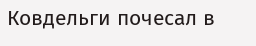Ковдельги почесал в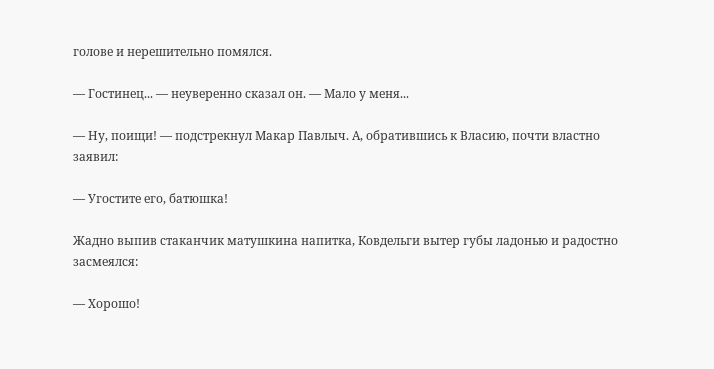голове и нерешительно помялся.

— Гостинец... — неуверенно сказал он. — Мало у меня...

— Ну, поищи! — подстрекнул Макар Павлыч. А, обратившись к Власию, почти властно заявил:

— Угостите его, батюшка!

Жадно выпив стаканчик матушкина напитка, Ковдельги вытер губы ладонью и радостно засмеялся:

— Хорошо!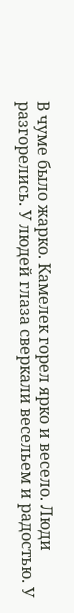В чуме было жарко. Камелек горел ярко и весело. Люди разгорелись. У людей глаза сверкали весельем и радостью. У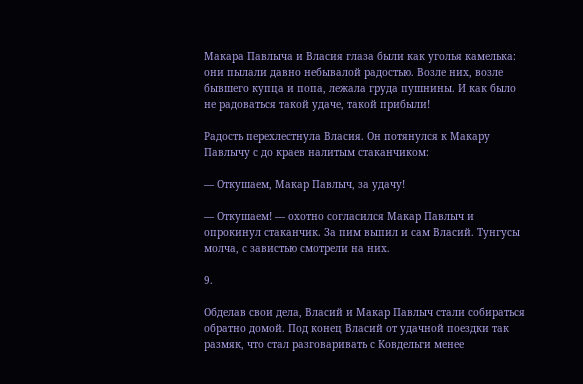Макара Павлыча и Власия глаза были как уголья камелька: они пылали давно небывалой радостью. Возле них, возле бывшего купца и попа, лежала груда пушнины. И как было не радоваться такой удаче, такой прибыли!

Радость перехлестнула Власия. Он потянулся к Макару Павлычу с до краев налитым стаканчиком:

— Откушаем, Макар Павлыч, за удачу!

— Откушаем! — охотно согласился Макар Павлыч и опрокинул стаканчик. За пим выпил и сам Власий. Тунгусы молча, с завистью смотрели на них.

9.

Обделав свои дела, Власий и Макар Павлыч стали собираться обратно домой. Под конец Власий от удачной поездки так размяк, что стал разговаривать с Ковдельги менее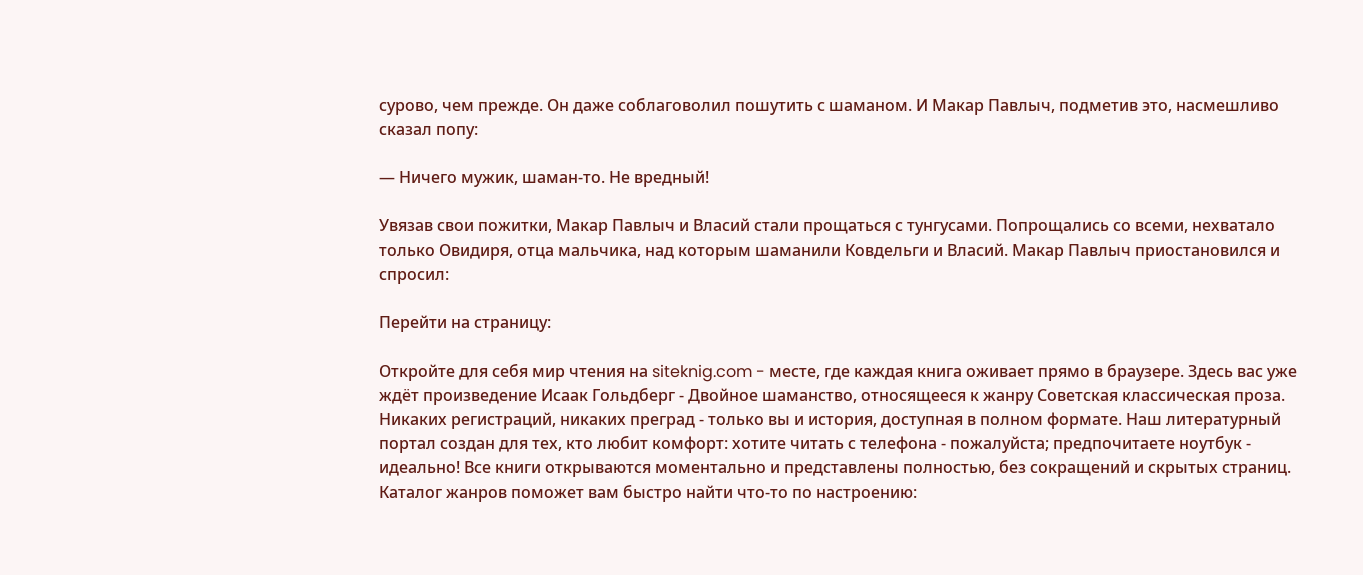сурово, чем прежде. Он даже соблаговолил пошутить с шаманом. И Макар Павлыч, подметив это, насмешливо сказал попу:

— Ничего мужик, шаман-то. Не вредный!

Увязав свои пожитки, Макар Павлыч и Власий стали прощаться с тунгусами. Попрощались со всеми, нехватало только Овидиря, отца мальчика, над которым шаманили Ковдельги и Власий. Макар Павлыч приостановился и спросил:

Перейти на страницу:

Откройте для себя мир чтения на siteknig.com - месте, где каждая книга оживает прямо в браузере. Здесь вас уже ждёт произведение Исаак Гольдберг - Двойное шаманство, относящееся к жанру Советская классическая проза. Никаких регистраций, никаких преград - только вы и история, доступная в полном формате. Наш литературный портал создан для тех, кто любит комфорт: хотите читать с телефона - пожалуйста; предпочитаете ноутбук - идеально! Все книги открываются моментально и представлены полностью, без сокращений и скрытых страниц. Каталог жанров поможет вам быстро найти что-то по настроению: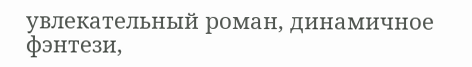увлекательный роман, динамичное фэнтези,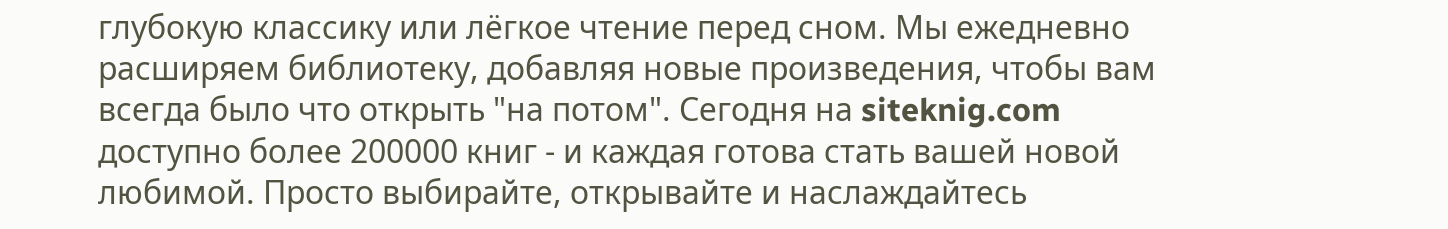глубокую классику или лёгкое чтение перед сном. Мы ежедневно расширяем библиотеку, добавляя новые произведения, чтобы вам всегда было что открыть "на потом". Сегодня на siteknig.com доступно более 200000 книг - и каждая готова стать вашей новой любимой. Просто выбирайте, открывайте и наслаждайтесь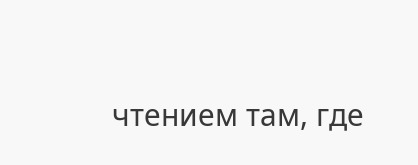чтением там, где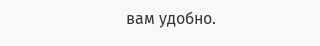вам удобно.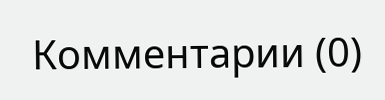Комментарии (0)